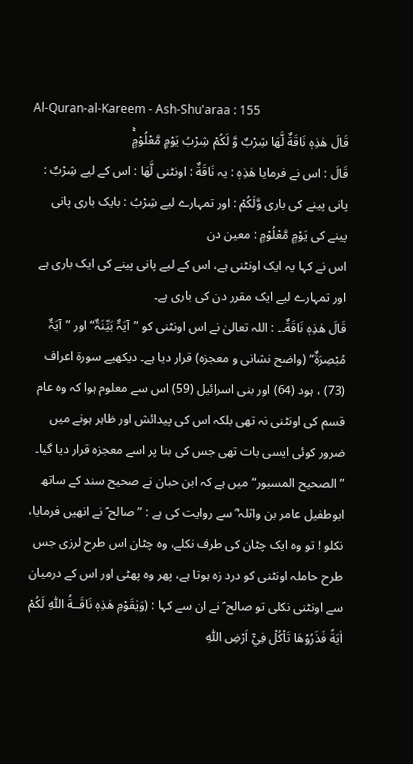Al-Quran-al-Kareem - Ash-Shu'araa : 155
قَالَ هٰذِهٖ نَاقَةٌ لَّهَا شِرْبٌ وَّ لَكُمْ شِرْبُ یَوْمٍ مَّعْلُوْمٍۚ
قَالَ : اس نے فرمایا هٰذِهٖ : یہ نَاقَةٌ : اونٹنی لَّهَا : اس کے لیے شِرْبٌ : پانی پینے کی باری وَّلَكُمْ : اور تمہارے لیے شِرْبُ : بایک باری پانی پینے کی يَوْمٍ مَّعْلُوْمٍ : معین دن
اس نے کہا یہ ایک اونٹنی ہے، اس کے لیے پانی پینے کی ایک باری ہے اور تمہارے لیے ایک مقرر دن کی باری ہے۔
قَالَ هٰذِهٖ نَاقَةٌ۔۔ : اللہ تعالیٰ نے اس اونٹنی کو ”آیَۃٌ بَیِّنَۃٌ“ اور ”آیَۃٌ مُبْصِرَۃٌ“ (واضح نشانی و معجزہ) قرار دیا ہے۔ دیکھیے سورة اعراف (73) ، ہود (64) اور بنی اسرائیل (59) اس سے معلوم ہوا کہ وہ عام قسم کی اونٹنی نہ تھی بلکہ اس کی پیدائش اور ظاہر ہونے میں ضرور کوئی ایسی بات تھی جس کی بنا پر اسے معجزہ قرار دیا گیا۔ ”الصحیح المسبور“ میں ہے کہ ابن حبان نے صحیح سند کے ساتھ ابوطفیل عامر بن واثلہ ؓ سے روایت کی ہے : ”صالح ؑ نے انھیں فرمایا، نکلو ! تو وہ ایک چٹان کی طرف نکلے، وہ چٹان اس طرح لرزی جس طرح حاملہ اونٹنی کو درد زہ ہوتا ہے، پھر وہ پھٹی اور اس کے درمیان سے اونٹنی نکلی تو صالح ؑ نے ان سے کہا : (وَيٰقَوْمِ هٰذِهٖ نَاقَــةُ اللّٰهِ لَكُمْ اٰيَةً فَذَرُوْهَا تَاْكُلْ فِيْٓ اَرْضِ اللّٰهِ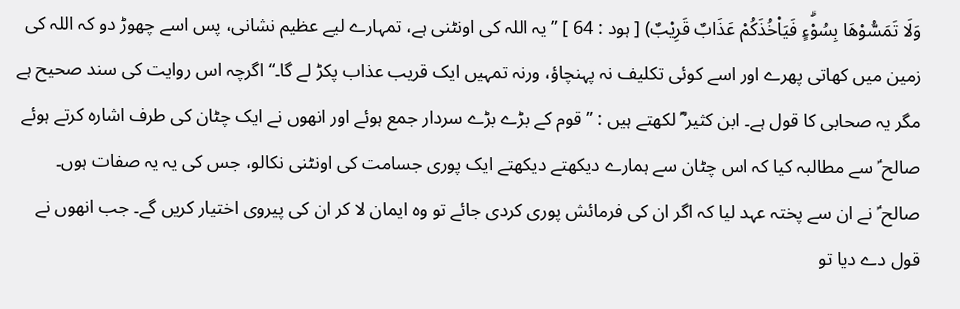وَلَا تَمَسُّوْهَا بِسُوْۗءٍ فَيَاْخُذَكُمْ عَذَابٌ قَرِيْبٌ) [ ہود : 64 ] ”یہ اللہ کی اونٹنی ہے، تمہارے لیے عظیم نشانی، پس اسے چھوڑ دو کہ اللہ کی زمین میں کھاتی پھرے اور اسے کوئی تکلیف نہ پہنچاؤ، ورنہ تمہیں ایک قریب عذاب پکڑ لے گا۔“ اگرچہ اس روایت کی سند صحیح ہے مگر یہ صحابی کا قول ہے۔ ابن کثیر ؓ لکھتے ہیں : ”قوم کے بڑے بڑے سردار جمع ہوئے اور انھوں نے ایک چٹان کی طرف اشارہ کرتے ہوئے صالح ؑ سے مطالبہ کیا کہ اس چٹان سے ہمارے دیکھتے دیکھتے ایک پوری جسامت کی اونٹنی نکالو، جس کی یہ یہ صفات ہوں۔ صالح ؑ نے ان سے پختہ عہد لیا کہ اگر ان کی فرمائش پوری کردی جائے تو وہ ایمان لا کر ان کی پیروی اختیار کریں گے۔ جب انھوں نے قول دے دیا تو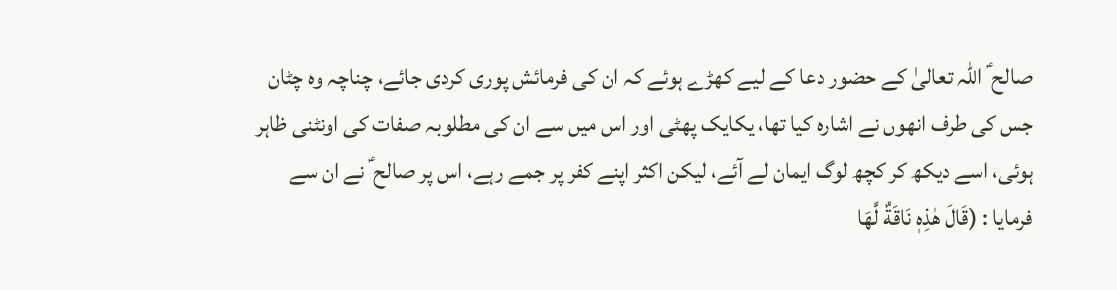صالح ؑ اللہ تعالیٰ کے حضور دعا کے لیے کھڑے ہوئے کہ ان کی فرمائش پوری کردی جائے، چناچہ وہ چٹان جس کی طرف انھوں نے اشارہ کیا تھا، یکایک پھٹی اور اس میں سے ان کی مطلوبہ صفات کی اونٹنی ظاہر ہوئی، اسے دیکھ کر کچھ لوگ ایمان لے آئے، لیکن اکثر اپنے کفر پر جمے رہے، اس پر صالح ؑ نے ان سے فرمایا : (قَالَ هٰذِهٖ نَاقَةٌ لَّهَا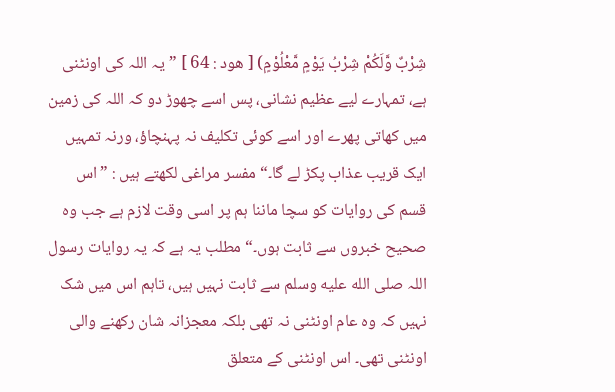شِرْبٌ وَّلَكُمْ شِرْبُ يَوْمٍ مَّعْلُوْمٍ) [ ھود : 64 ] ”یہ اللہ کی اونٹنی ہے، تمہارے لیے عظیم نشانی، پس اسے چھوڑ دو کہ اللہ کی زمین میں کھاتی پھرے اور اسے کوئی تکلیف نہ پہنچاؤ، ورنہ تمہیں ایک قریب عذاب پکڑ لے گا۔“ مفسر مراغی لکھتے ہیں : ”اس قسم کی روایات کو سچا ماننا ہم پر اسی وقت لازم ہے جب وہ صحیح خبروں سے ثابت ہوں۔“ مطلب یہ ہے کہ یہ روایات رسول اللہ صلى الله عليه وسلم سے ثابت نہیں ہیں، تاہم اس میں شک نہیں کہ وہ عام اونٹنی نہ تھی بلکہ معجزانہ شان رکھنے والی اونٹنی تھی۔ اس اونٹنی کے متعلق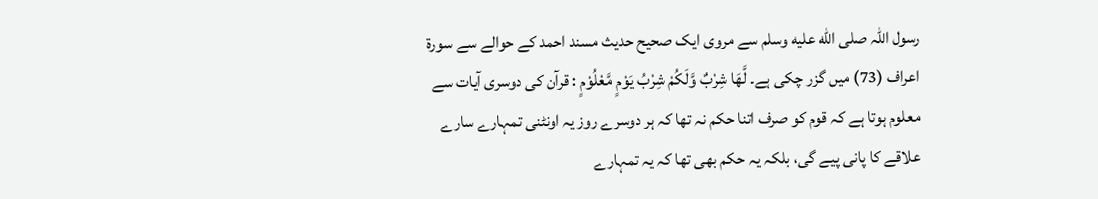رسول اللہ صلى الله عليه وسلم سے مروی ایک صحیح حدیث مسند احمد کے حوالے سے سورة اعراف (73) میں گزر چکی ہے۔ لَّهَا شِرْبٌ وَّلَكُمْ شِرْبُ يَوْمٍ مَّعْلُوْمٍ : قرآن کی دوسری آیات سے معلوم ہوتا ہے کہ قوم کو صرف اتنا حکم نہ تھا کہ ہر دوسرے روز یہ اونٹنی تمہارے سارے علاقے کا پانی پیے گی، بلکہ یہ حکم بھی تھا کہ یہ تمہارے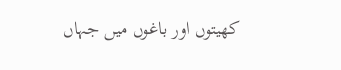کھیتوں اور باغوں میں جہاں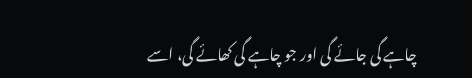چاہے گی جائے گی اور جو چاہے گی کھائے گی، اسے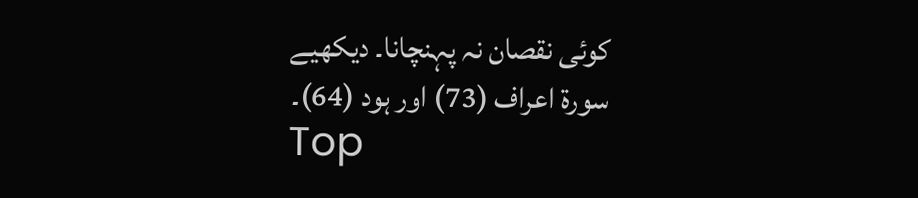کوئی نقصان نہ پہنچانا۔ دیکھیے سورة اعراف (73) اور ہود (64)۔
Top